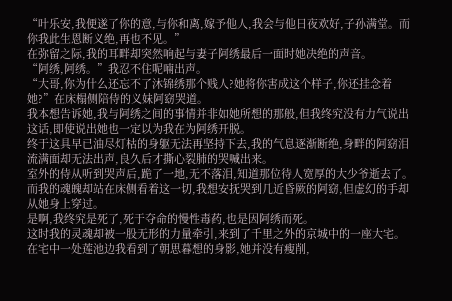“叶乐安,我便遂了你的意,与你和离,嫁予他人,我会与他日夜欢好,子孙满堂。而你我此生恩断义绝,再也不见。”
在弥留之际,我的耳畔却突然响起与妻子阿绣最后一面时她决绝的声音。
“阿绣,阿绣。”我忍不住呢喃出声。
“大哥,你为什么还忘不了沐锦绣那个贱人?她将你害成这个样子,你还挂念着她?”在床榻侧陪侍的义妹阿窈哭道。
我本想告诉她,我与阿绣之间的事情并非如她所想的那般,但我终究没有力气说出这话,即使说出她也一定以为我在为阿绣开脱。
终于这具早已油尽灯枯的身躯无法再坚持下去,我的气息逐渐断绝,身畔的阿窈泪流满面却无法出声,良久后才撕心裂肺的哭喊出来。
室外的侍从听到哭声后,跪了一地,无不落泪,知道那位待人宽厚的大少爷逝去了。
而我的魂魄却站在床侧看着这一切,我想安抚哭到几近昏厥的阿窈,但虚幻的手却从她身上穿过。
是啊,我终究是死了,死于夺命的慢性毒药,也是因阿绣而死。
这时我的灵魂却被一股无形的力量牵引,来到了千里之外的京城中的一座大宅。
在宅中一处莲池边我看到了朝思暮想的身影,她并没有瘦削,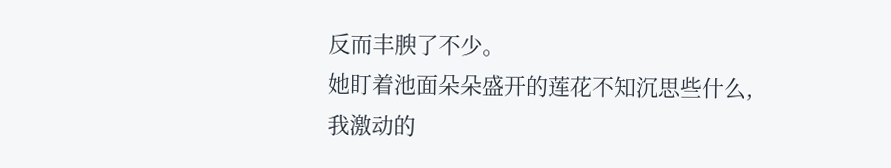反而丰腴了不少。
她盯着池面朵朵盛开的莲花不知沉思些什么,我激动的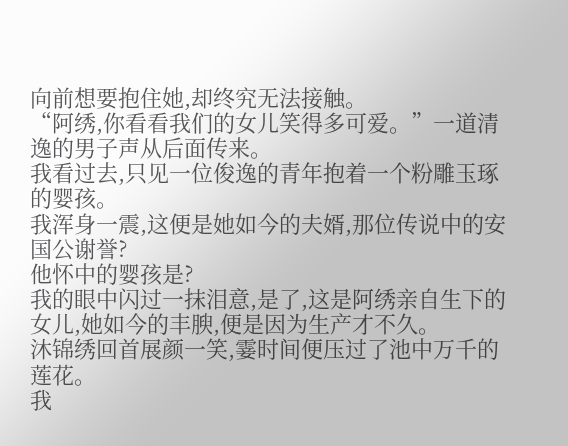向前想要抱住她,却终究无法接触。
“阿绣,你看看我们的女儿笑得多可爱。”一道清逸的男子声从后面传来。
我看过去,只见一位俊逸的青年抱着一个粉雕玉琢的婴孩。
我浑身一震,这便是她如今的夫婿,那位传说中的安国公谢誉?
他怀中的婴孩是?
我的眼中闪过一抹泪意,是了,这是阿绣亲自生下的女儿,她如今的丰腴,便是因为生产才不久。
沐锦绣回首展颜一笑,霎时间便压过了池中万千的莲花。
我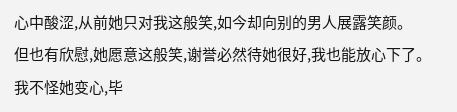心中酸涩,从前她只对我这般笑,如今却向别的男人展露笑颜。
但也有欣慰,她愿意这般笑,谢誉必然待她很好,我也能放心下了。
我不怪她变心,毕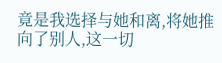竟是我选择与她和离,将她推向了别人,这一切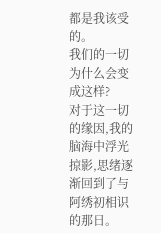都是我该受的。
我们的一切为什么会变成这样?
对于这一切的缘因,我的脑海中浮光掠影,思绪逐渐回到了与阿绣初相识的那日。